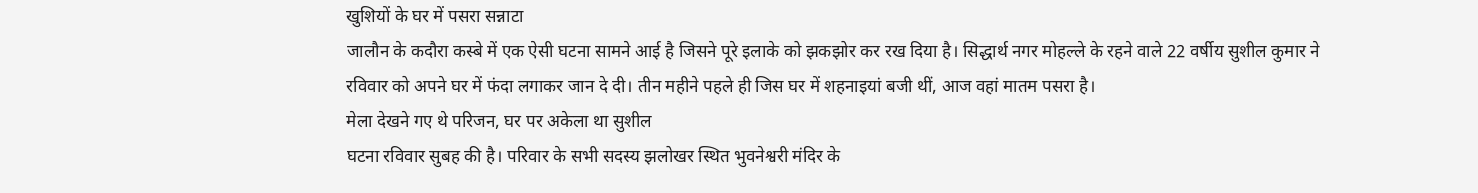खुशियों के घर में पसरा सन्नाटा
जालौन के कदौरा कस्बे में एक ऐसी घटना सामने आई है जिसने पूरे इलाके को झकझोर कर रख दिया है। सिद्धार्थ नगर मोहल्ले के रहने वाले 22 वर्षीय सुशील कुमार ने रविवार को अपने घर में फंदा लगाकर जान दे दी। तीन महीने पहले ही जिस घर में शहनाइयां बजी थीं, आज वहां मातम पसरा है।
मेला देखने गए थे परिजन, घर पर अकेला था सुशील
घटना रविवार सुबह की है। परिवार के सभी सदस्य झलोखर स्थित भुवनेश्वरी मंदिर के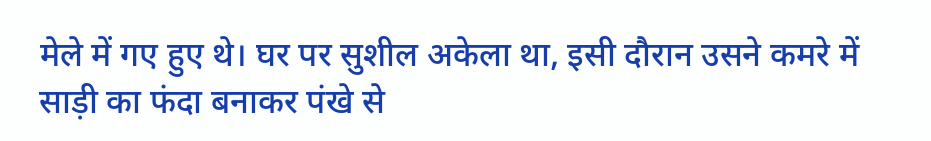मेले में गए हुए थे। घर पर सुशील अकेला था, इसी दौरान उसने कमरे में साड़ी का फंदा बनाकर पंखे से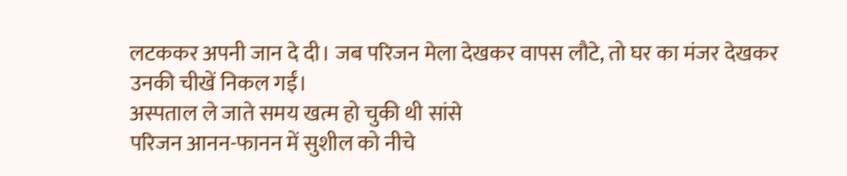लटककर अपनी जान दे दी। जब परिजन मेला देखकर वापस लौटे, तो घर का मंजर देखकर उनकी चीखें निकल गईं।
अस्पताल ले जाते समय खत्म हो चुकी थी सांसे
परिजन आनन-फानन में सुशील को नीचे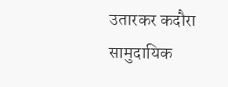उतारकर कदौरा सामुदायिक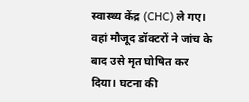स्वास्थ्य केंद्र (CHC) ले गए। वहां मौजूद डॉक्टरों ने जांच के बाद उसे मृत घोषित कर दिया। घटना की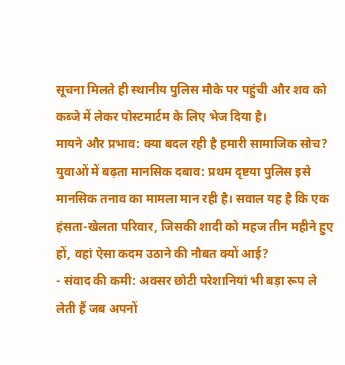सूचना मिलते ही स्थानीय पुलिस मौके पर पहुंची और शव को कब्जे में लेकर पोस्टमार्टम के लिए भेज दिया है।
मायने और प्रभाव: क्या बदल रही है हमारी सामाजिक सोच?
युवाओं में बढ़ता मानसिक दबाव: प्रथम दृष्टया पुलिस इसे मानसिक तनाव का मामला मान रही है। सवाल यह है कि एक हंसता-खेलता परिवार, जिसकी शादी को महज तीन महीने हुए हों, वहां ऐसा कदम उठाने की नौबत क्यों आई?
- संवाद की कमी: अक्सर छोटी परेशानियां भी बड़ा रूप ले लेती हैं जब अपनों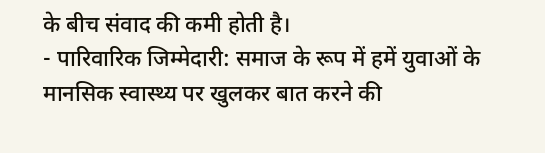के बीच संवाद की कमी होती है।
- पारिवारिक जिम्मेदारी: समाज के रूप में हमें युवाओं के मानसिक स्वास्थ्य पर खुलकर बात करने की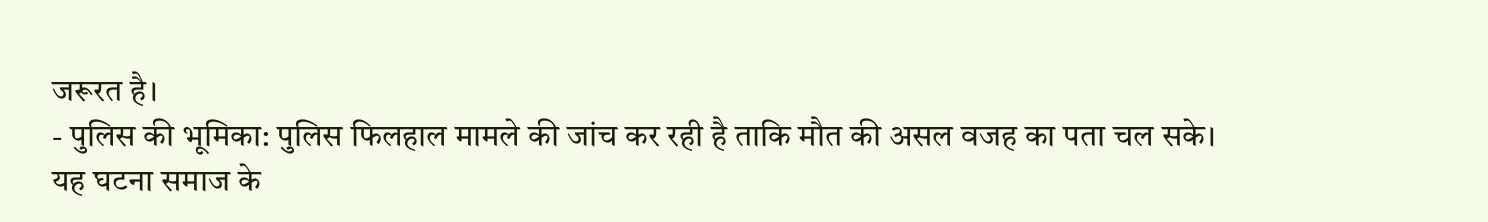जरूरत है।
- पुलिस की भूमिका: पुलिस फिलहाल मामले की जांच कर रही है ताकि मौत की असल वजह का पता चल सके।
यह घटना समाज के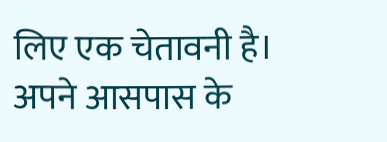लिए एक चेतावनी है। अपने आसपास के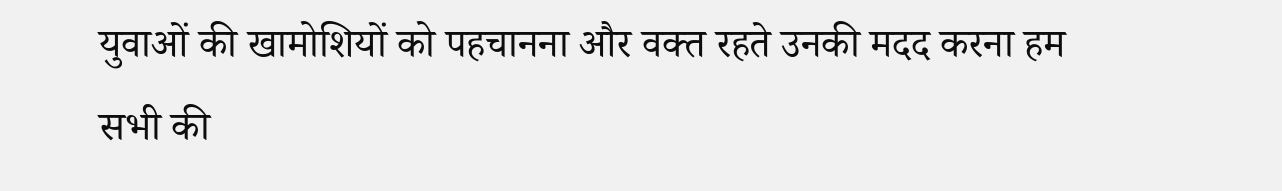युवाओं की खामोशियों को पहचानना और वक्त रहते उनकी मदद करना हम सभी की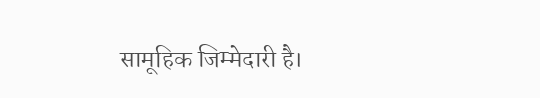सामूहिक जिम्मेदारी है।